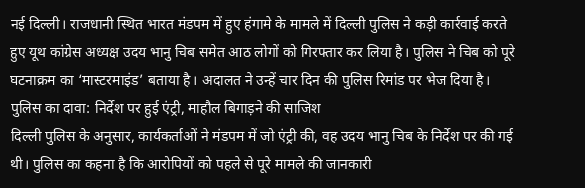नई दिल्ली। राजधानी स्थित भारत मंडपम में हुए हंगामे के मामले में दिल्ली पुलिस ने कड़ी कार्रवाई करते हुए यूथ कांग्रेस अध्यक्ष उदय भानु चिब समेत आठ लोगों को गिरफ्तार कर लिया है। पुलिस ने चिब को पूरे घटनाक्रम का ‘मास्टरमाइंड’ बताया है। अदालत ने उन्हें चार दिन की पुलिस रिमांड पर भेज दिया है।
पुलिस का दावा: निर्देश पर हुई एंट्री, माहौल बिगाड़ने की साजिश
दिल्ली पुलिस के अनुसार, कार्यकर्ताओं ने मंडपम में जो एंट्री की, वह उदय भानु चिब के निर्देश पर की गई थी। पुलिस का कहना है कि आरोपियों को पहले से पूरे मामले की जानकारी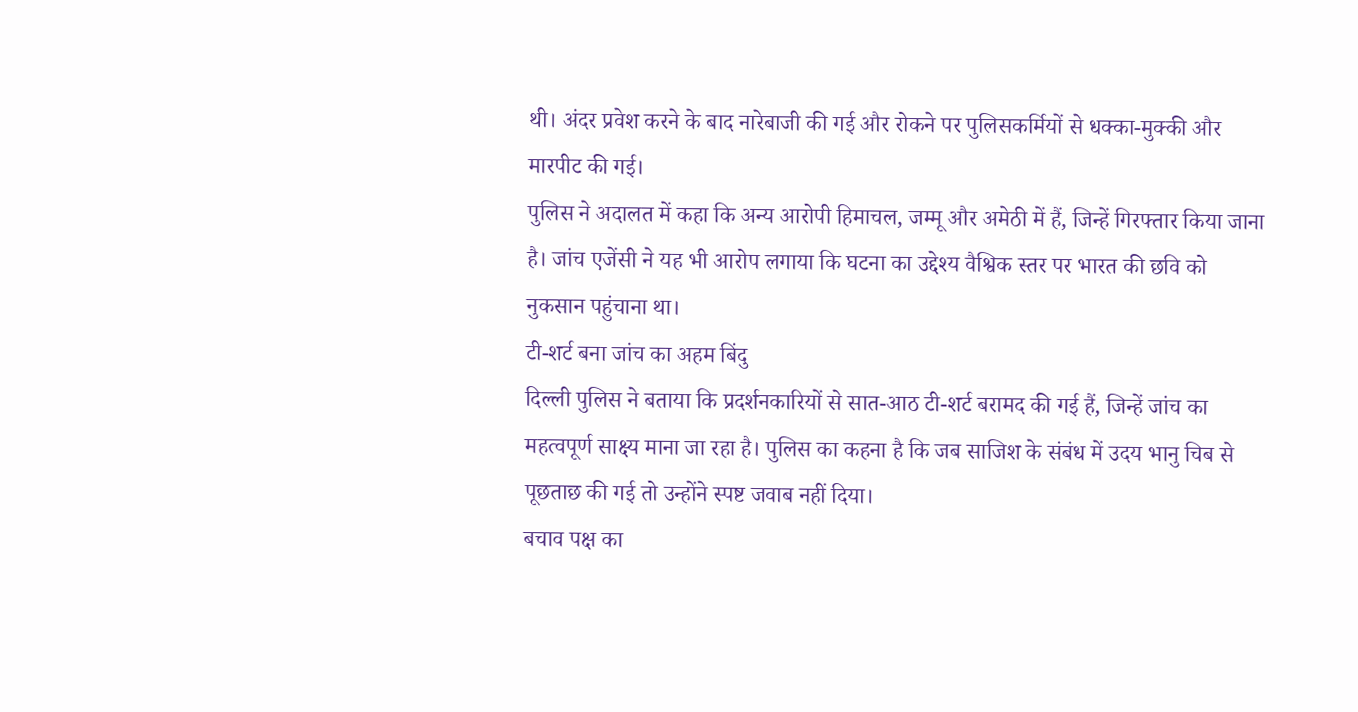थी। अंदर प्रवेश करने के बाद नारेबाजी की गई और रोकने पर पुलिसकर्मियों से धक्का-मुक्की और मारपीट की गई।
पुलिस ने अदालत में कहा कि अन्य आरोपी हिमाचल, जम्मू और अमेठी में हैं, जिन्हें गिरफ्तार किया जाना है। जांच एजेंसी ने यह भी आरोप लगाया कि घटना का उद्देश्य वैश्विक स्तर पर भारत की छवि को नुकसान पहुंचाना था।
टी-शर्ट बना जांच का अहम बिंदु
दिल्ली पुलिस ने बताया कि प्रदर्शनकारियों से सात-आठ टी-शर्ट बरामद की गई हैं, जिन्हें जांच का महत्वपूर्ण साक्ष्य माना जा रहा है। पुलिस का कहना है कि जब साजिश के संबंध में उदय भानु चिब से पूछताछ की गई तो उन्होंने स्पष्ट जवाब नहीं दिया।
बचाव पक्ष का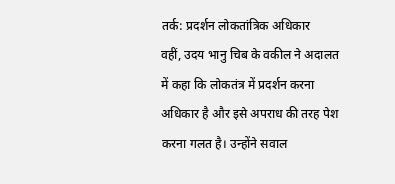तर्क: प्रदर्शन लोकतांत्रिक अधिकार
वहीं, उदय भानु चिब के वकील ने अदालत में कहा कि लोकतंत्र में प्रदर्शन करना अधिकार है और इसे अपराध की तरह पेश करना गलत है। उन्होंने सवाल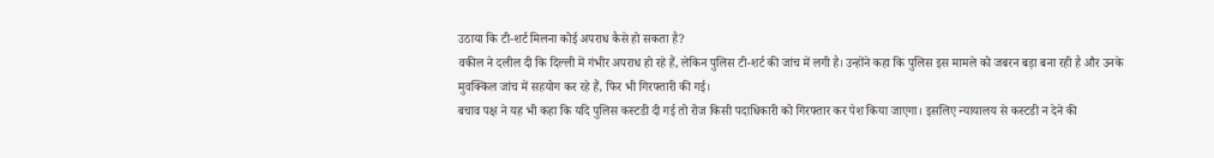उठाया कि टी-शर्ट मिलना कोई अपराध कैसे हो सकता है?
वकील ने दलील दी कि दिल्ली में गंभीर अपराध हो रहे हैं, लेकिन पुलिस टी-शर्ट की जांच में लगी है। उन्होंने कहा कि पुलिस इस मामले को जबरन बड़ा बना रही है और उनके मुवक्किल जांच में सहयोग कर रहे हैं, फिर भी गिरफ्तारी की गई।
बचाव पक्ष ने यह भी कहा कि यदि पुलिस कस्टडी दी गई तो रोज किसी पदाधिकारी को गिरफ्तार कर पेश किया जाएगा। इसलिए न्यायालय से कस्टडी न देने की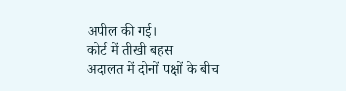अपील की गई।
कोर्ट में तीखी बहस
अदालत में दोनों पक्षों के बीच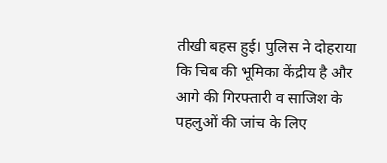तीखी बहस हुई। पुलिस ने दोहराया कि चिब की भूमिका केंद्रीय है और आगे की गिरफ्तारी व साजिश के पहलुओं की जांच के लिए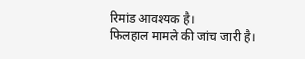रिमांड आवश्यक है।
फिलहाल मामले की जांच जारी है।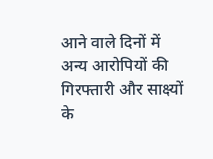आने वाले दिनों में अन्य आरोपियों की गिरफ्तारी और साक्ष्यों के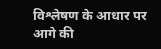विश्लेषण के आधार पर आगे की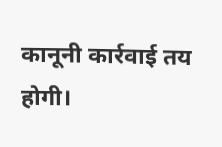कानूनी कार्रवाई तय होगी।